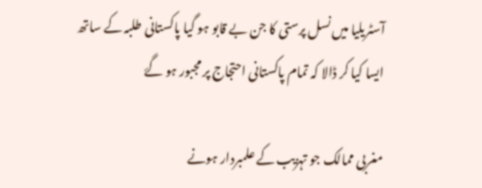آسٹریلیا میں نسل پرستی کا جن بے قابو ہو گیا پاکستانی طلبہ کے ساتھ ایسا کیا کر ڈالا کہ تمام پاکستانی احتجاج پر مجبور ہو گۓ

مغربی ممالک جو تہزیب کے علمبردار ہونے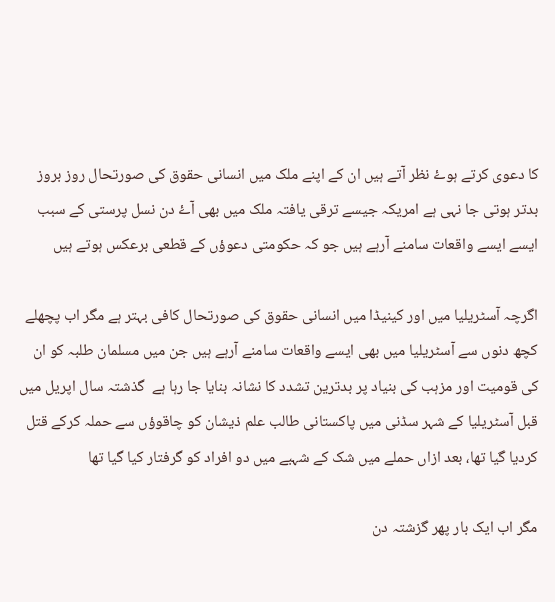کا دعوی کرتے ہوۓ نظر آتے ہیں ان کے اپنے ملک میں انسانی حقوق کی صورتحال روز بروز بدتر ہوتی جا نہی ہے امریکہ جیسے ترقی یافتہ ملک میں بھی آۓ دن نسل پرستی کے سبب ایسے ایسے واقعات سامنے آرہے ہیں جو کہ حکومتی دعوؤں کے قطعی برعکس ہوتے ہیں

اگرچہ آسٹریلیا میں اور کینیڈا میں انسانی حقوق کی صورتحال کافی بہتر ہے مگر اب پچھلے کچھ دنوں سے آسٹریلیا میں بھی ایسے واقعات سامنے آرہے ہیں جن میں مسلمان طلبہ کو ان کی قومیت اور مزہب کی بنیاد پر بدترین تشدد کا نشانہ بنایا جا رہا ہے  گذشتہ سال اپریل میں قبل آسٹریلیا کے شہر سڈنی میں پاکستانی طالب علم ذیشان کو چاقوؤں سے حملہ کرکے قتل کردیا گیا تھا، بعد ازاں حملے میں شک کے شہبے میں دو افراد کو گرفتار کیا گیا تھا

مگر اب ایک بار پھر گزشتہ دن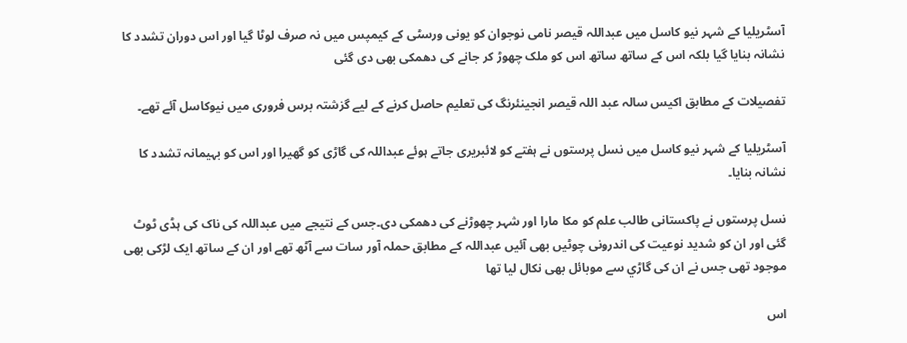آسٹریلیا کے شہر نیو کاسل میں عبداللہ قیصر نامی نوجوان کو یونی ورسٹی کے کیمپس میں نہ صرف لوٹا گیا اور اس دوران تشدد کا نشانہ بنایا گیا بلکہ اس کے ساتھ ساتھ اس کو ملک چھوڑ کر جانے کی دھمکی بھی دی گئی

تفصیلات کے مطابق اکیس سالہ عبد اللہ قیصر انجینئرنگ کی تعلیم حاصل کرنے کے لیے گزشتہ برس فروری میں نیوکاسل آئے تھے۔

آسٹریلیا کے شہر نیو کاسل میں نسل پرستوں نے ہفتے کو لائبریری جاتے ہوئے عبداللہ کی گاڑی کو گھیرا اور اس کو بہیمانہ تشدد کا نشانہ بنایا۔

نسل پرستوں نے پاکستانی طالب علم کو مکا مارا اور شہر چھوڑنے کی دھمکی دی۔جس کے نتیجے میں عبداللہ کی ناک کی ہڈی ٹوٹ گئی اور ان کو شدید نوعیت کی اندرونی چوٹیں بھی آئیں عبداللہ کے مطابق حملہ آور سات سے آٹھ تھے اور ان کے ساتھ ایک لڑکی بھی موجود تھی جس نے ان کی گاڑي سے موبائل بھی نکال لیا تھا

اس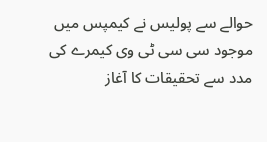حوالے سے پولیس نے کیمپس میں موجود سی سی ٹی وی کیمرے کی مدد سے تحقیقات کا آغاز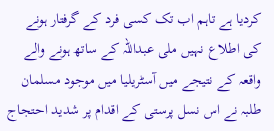کردیا ہے تاہم اب تک کسی فرد کے گرفتار ہونے کی اطلاع نہیں ملی عبداللہ کے ساتھ ہونے والے واقعہ کے نتیجے میں آسٹریلیا میں موجود مسلمان طلبہ نے اس نسل پرستی کے اقدام پر شدید احتجاج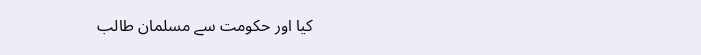کیا اور حکومت سے مسلمان طالب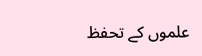علموں کے تحفظ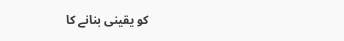کو یقینی بنانے کا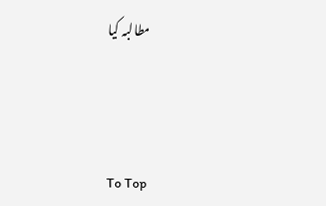مطالبہ کیا



To Top